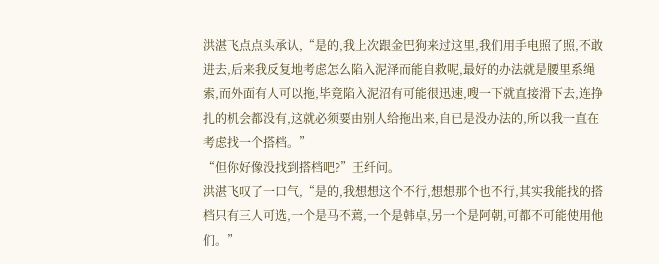洪湛飞点点头承认,“是的,我上次跟金巴狗来过这里,我们用手电照了照,不敢进去,后来我反复地考虑怎么陷入泥泽而能自救呢,最好的办法就是腰里系绳索,而外面有人可以拖,毕竟陷入泥沼有可能很迅速,嗖一下就直接滑下去,连挣扎的机会都没有,这就必须要由别人给拖出来,自已是没办法的,所以我一直在考虑找一个搭档。”
“但你好像没找到搭档吧?”王纤问。
洪湛飞叹了一口气,“是的,我想想这个不行,想想那个也不行,其实我能找的搭档只有三人可选,一个是马不蔫,一个是韩卓,另一个是阿朝,可都不可能使用他们。”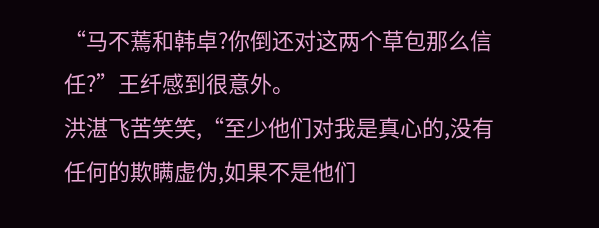“马不蔫和韩卓?你倒还对这两个草包那么信任?”王纤感到很意外。
洪湛飞苦笑笑,“至少他们对我是真心的,没有任何的欺瞒虚伪,如果不是他们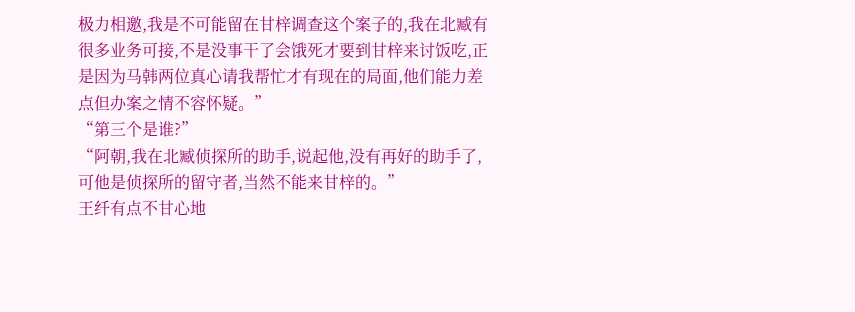极力相邀,我是不可能留在甘梓调查这个案子的,我在北臧有很多业务可接,不是没事干了会饿死才要到甘梓来讨饭吃,正是因为马韩两位真心请我帮忙才有现在的局面,他们能力差点但办案之情不容怀疑。”
“第三个是谁?”
“阿朝,我在北臧侦探所的助手,说起他,没有再好的助手了,可他是侦探所的留守者,当然不能来甘梓的。”
王纤有点不甘心地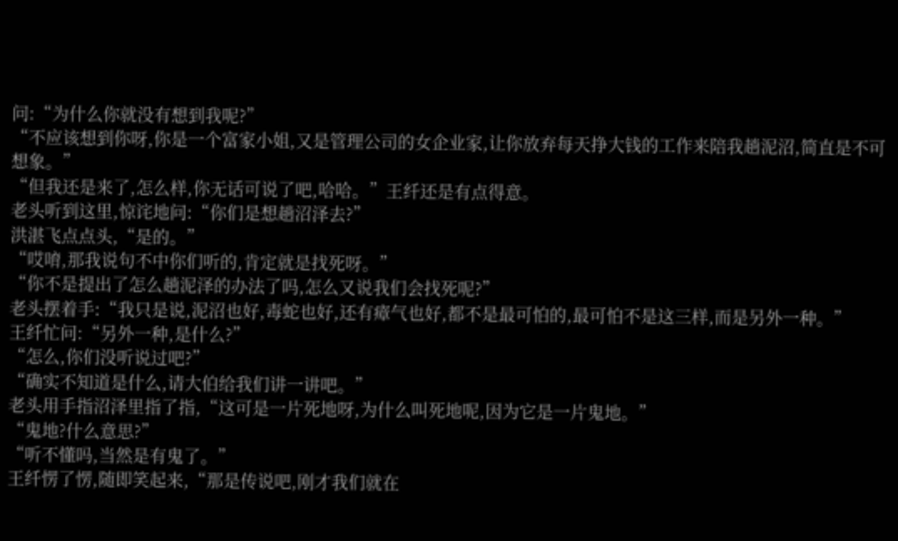问:“为什么你就没有想到我呢?”
“不应该想到你呀,你是一个富家小姐,又是管理公司的女企业家,让你放弃每天挣大钱的工作来陪我趟泥沼,简直是不可想象。”
“但我还是来了,怎么样,你无话可说了吧,哈哈。”王纤还是有点得意。
老头听到这里,惊诧地问:“你们是想趟沼泽去?”
洪湛飞点点头,“是的。”
“哎唷,那我说句不中你们听的,肯定就是找死呀。”
“你不是提出了怎么趟泥泽的办法了吗,怎么又说我们会找死呢?”
老头摆着手:“我只是说,泥沼也好,毒蛇也好,还有瘴气也好,都不是最可怕的,最可怕不是这三样,而是另外一种。”
王纤忙问:“另外一种,是什么?”
“怎么,你们没听说过吧?”
“确实不知道是什么,请大伯给我们讲一讲吧。”
老头用手指沼泽里指了指,“这可是一片死地呀,为什么叫死地呢,因为它是一片鬼地。”
“鬼地?什么意思?”
“听不懂吗,当然是有鬼了。”
王纤愣了愣,随即笑起来,“那是传说吧,刚才我们就在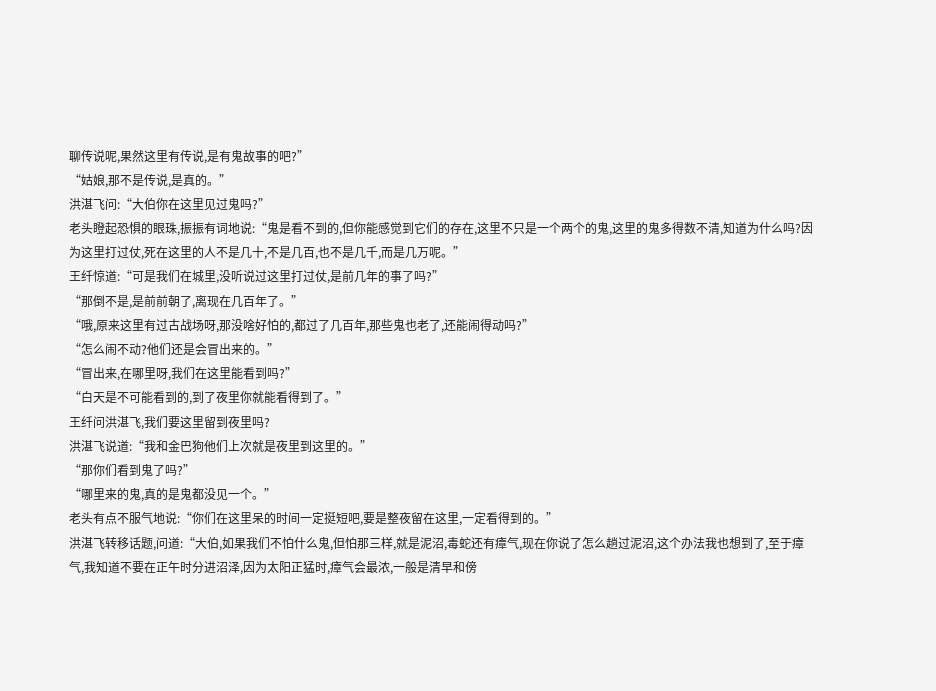聊传说呢,果然这里有传说,是有鬼故事的吧?”
“姑娘,那不是传说,是真的。”
洪湛飞问:“大伯你在这里见过鬼吗?”
老头瞪起恐惧的眼珠,振振有词地说:“鬼是看不到的,但你能感觉到它们的存在,这里不只是一个两个的鬼,这里的鬼多得数不清,知道为什么吗?因为这里打过仗,死在这里的人不是几十,不是几百,也不是几千,而是几万呢。”
王纤惊道:“可是我们在城里,没听说过这里打过仗,是前几年的事了吗?”
“那倒不是,是前前朝了,离现在几百年了。”
“哦,原来这里有过古战场呀,那没啥好怕的,都过了几百年,那些鬼也老了,还能闹得动吗?”
“怎么闹不动?他们还是会冒出来的。”
“冒出来,在哪里呀,我们在这里能看到吗?”
“白天是不可能看到的,到了夜里你就能看得到了。”
王纤问洪湛飞,我们要这里留到夜里吗?
洪湛飞说道:“我和金巴狗他们上次就是夜里到这里的。”
“那你们看到鬼了吗?”
“哪里来的鬼,真的是鬼都没见一个。”
老头有点不服气地说:“你们在这里呆的时间一定挺短吧,要是整夜留在这里,一定看得到的。”
洪湛飞转移话题,问道:“大伯,如果我们不怕什么鬼,但怕那三样,就是泥沼,毒蛇还有瘴气,现在你说了怎么趟过泥沼,这个办法我也想到了,至于瘴气,我知道不要在正午时分进沼泽,因为太阳正猛时,瘴气会最浓,一般是清早和傍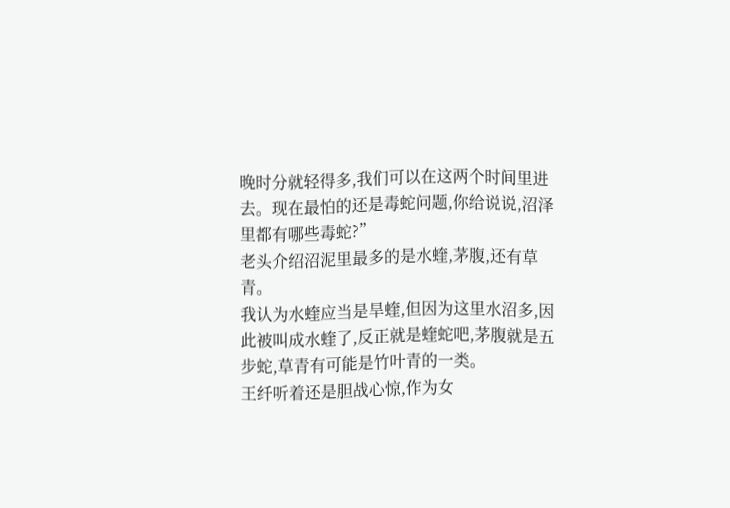晚时分就轻得多,我们可以在这两个时间里进去。现在最怕的还是毒蛇问题,你给说说,沼泽里都有哪些毒蛇?”
老头介绍沼泥里最多的是水蝰,茅腹,还有草青。
我认为水蝰应当是旱蝰,但因为这里水沼多,因此被叫成水蝰了,反正就是蝰蛇吧,茅腹就是五步蛇,草青有可能是竹叶青的一类。
王纤听着还是胆战心惊,作为女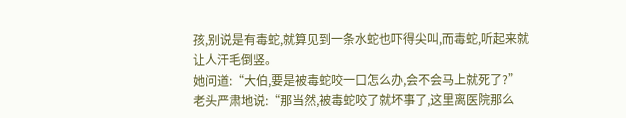孩,别说是有毒蛇,就算见到一条水蛇也吓得尖叫,而毒蛇,听起来就让人汗毛倒竖。
她问道:“大伯,要是被毒蛇咬一口怎么办,会不会马上就死了?”
老头严肃地说:“那当然,被毒蛇咬了就坏事了,这里离医院那么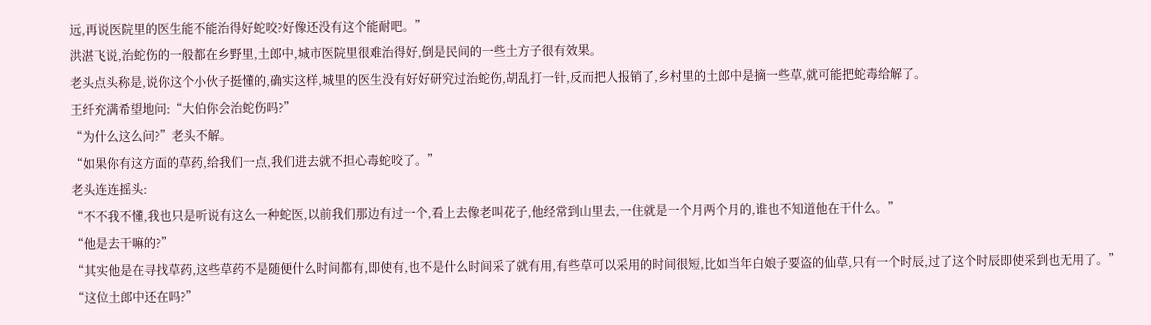远,再说医院里的医生能不能治得好蛇咬?好像还没有这个能耐吧。”
洪湛飞说,治蛇伤的一般都在乡野里,土郎中,城市医院里很难治得好,倒是民间的一些土方子很有效果。
老头点头称是,说你这个小伙子挺懂的,确实这样,城里的医生没有好好研究过治蛇伤,胡乱打一针,反而把人报销了,乡村里的土郎中是摘一些草,就可能把蛇毒给解了。
王纤充满希望地问:“大伯你会治蛇伤吗?”
“为什么这么问?”老头不解。
“如果你有这方面的草药,给我们一点,我们进去就不担心毒蛇咬了。”
老头连连摇头:
“不不我不懂,我也只是听说有这么一种蛇医,以前我们那边有过一个,看上去像老叫花子,他经常到山里去,一住就是一个月两个月的,谁也不知道他在干什么。”
“他是去干嘛的?”
“其实他是在寻找草药,这些草药不是随便什么时间都有,即使有,也不是什么时间采了就有用,有些草可以采用的时间很短,比如当年白娘子要盗的仙草,只有一个时辰,过了这个时辰即使采到也无用了。”
“这位土郎中还在吗?”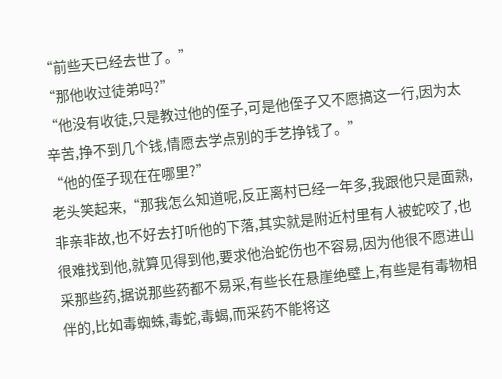“前些天已经去世了。”
“那他收过徒弟吗?”
“他没有收徒,只是教过他的侄子,可是他侄子又不愿搞这一行,因为太辛苦,挣不到几个钱,情愿去学点别的手艺挣钱了。”
“他的侄子现在在哪里?”
老头笑起来,“那我怎么知道呢,反正离村已经一年多,我跟他只是面熟,非亲非故,也不好去打听他的下落,其实就是附近村里有人被蛇咬了,也很难找到他,就算见得到他,要求他治蛇伤也不容易,因为他很不愿进山采那些药,据说那些药都不易采,有些长在悬崖绝壁上,有些是有毒物相伴的,比如毒蜘蛛,毒蛇,毒蝎,而采药不能将这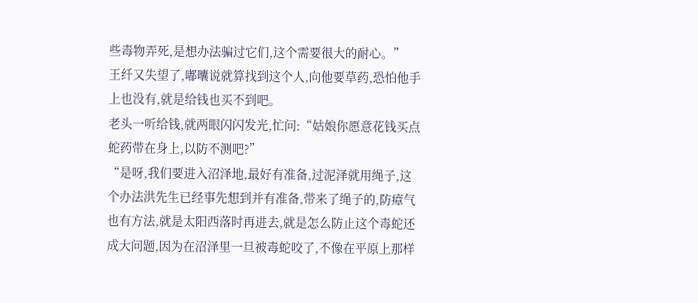些毒物弄死,是想办法骗过它们,这个需要很大的耐心。”
王纤又失望了,嘟囔说就算找到这个人,向他要草药,恐怕他手上也没有,就是给钱也买不到吧。
老头一听给钱,就两眼闪闪发光,忙问:“姑娘你愿意花钱买点蛇药带在身上,以防不测吧?”
“是呀,我们要进入沼泽地,最好有准备,过泥泽就用绳子,这个办法洪先生已经事先想到并有准备,带来了绳子的,防瘴气也有方法,就是太阳西落时再进去,就是怎么防止这个毒蛇还成大问题,因为在沼泽里一旦被毒蛇咬了,不像在平原上那样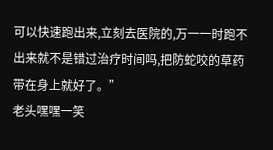可以快速跑出来,立刻去医院的,万一一时跑不出来就不是错过治疗时间吗,把防蛇咬的草药带在身上就好了。”
老头嘿嘿一笑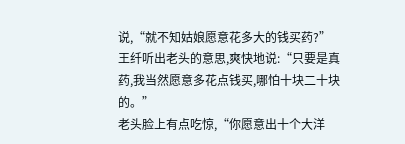说,“就不知姑娘愿意花多大的钱买药?”
王纤听出老头的意思,爽快地说:“只要是真药,我当然愿意多花点钱买,哪怕十块二十块的。”
老头脸上有点吃惊,“你愿意出十个大洋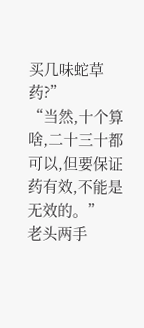买几味蛇草药?”
“当然,十个算啥,二十三十都可以,但要保证药有效,不能是无效的。”
老头两手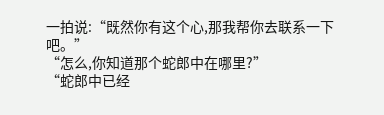一拍说:“既然你有这个心,那我帮你去联系一下吧。”
“怎么,你知道那个蛇郎中在哪里?”
“蛇郎中已经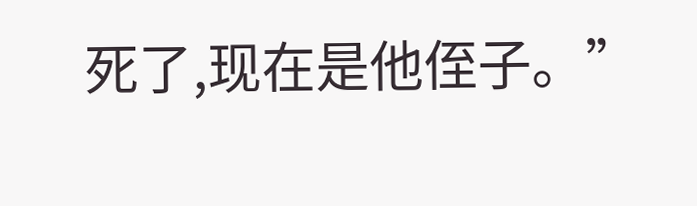死了,现在是他侄子。”